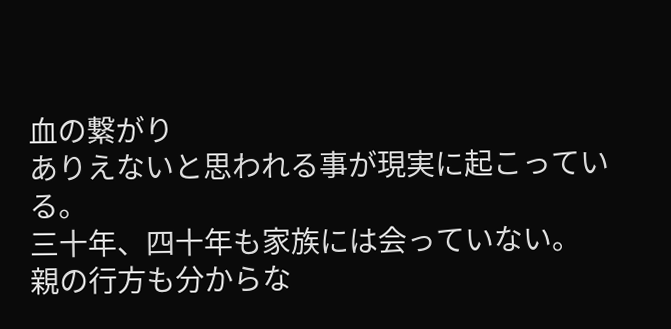血の繋がり
ありえないと思われる事が現実に起こっている。
三十年、四十年も家族には会っていない。
親の行方も分からな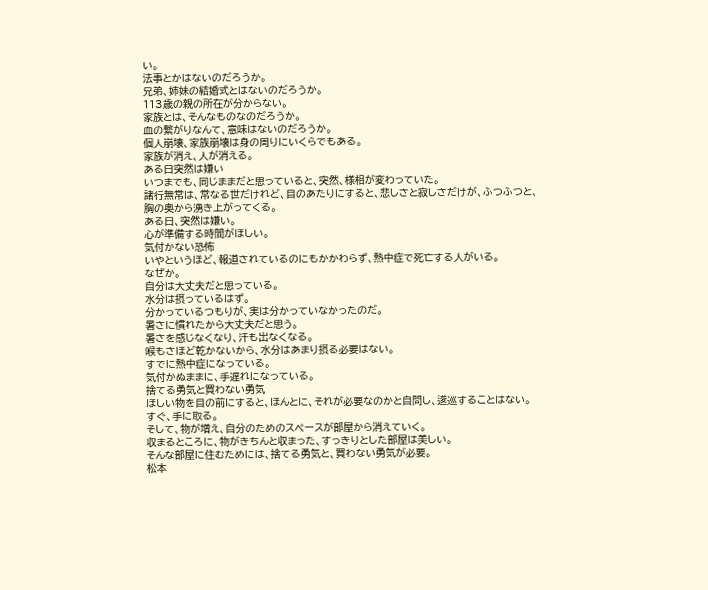い。
法事とかはないのだろうか。
兄弟、姉妹の結婚式とはないのだろうか。
113歳の親の所在が分からない。
家族とは、そんなものなのだろうか。
血の繋がりなんて、意味はないのだろうか。
個人崩壊、家族崩壊は身の周りにいくらでもある。
家族が消え、人が消える。
ある日突然は嫌い
いつまでも、同じままだと思っていると、突然、様相が変わっていた。
諸行無常は、常なる世だけれど、目のあたりにすると、悲しさと寂しさだけが、ふつふつと、胸の奥から湧き上がってくる。
ある日、突然は嫌い。
心が準備する時間がほしい。
気付かない恐怖
いやというほど、報道されているのにもかかわらず、熱中症で死亡する人がいる。
なぜか。
自分は大丈夫だと思っている。
水分は摂っているはず。
分かっているつもりが、実は分かっていなかったのだ。
暑さに慣れたから大丈夫だと思う。
暑さを感じなくなり、汗も出なくなる。
喉もさほど乾かないから、水分はあまり摂る必要はない。
すでに熱中症になっている。
気付かぬままに、手遅れになっている。
捨てる勇気と買わない勇気
ほしい物を目の前にすると、ほんとに、それが必要なのかと自問し、逡巡することはない。
すぐ、手に取る。
そして、物が増え、自分のためのスペースが部屋から消えていく。
収まるところに、物がきちんと収まった、すっきりとした部屋は美しい。
そんな部屋に住むためには、捨てる勇気と、買わない勇気が必要。
松本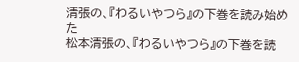清張の、『わるいやつら』の下巻を読み始めた
松本清張の、『わるいやつら』の下巻を読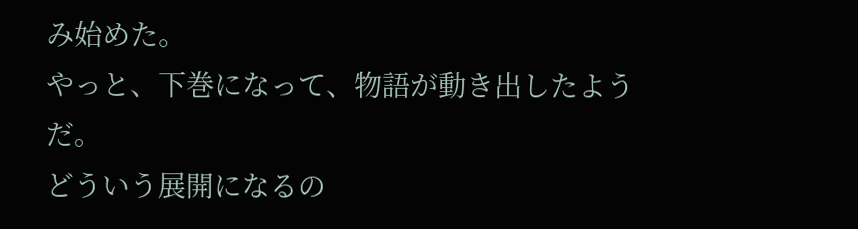み始めた。
やっと、下巻になって、物語が動き出したようだ。
どういう展開になるの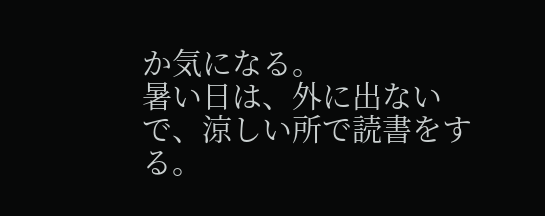か気になる。
暑い日は、外に出ないで、涼しい所で読書をする。